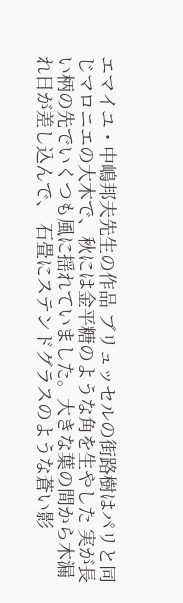エマイユ・中嶋邦夫先生の作品 ブリュッセルの街路樹はパリと同じマロニエの大木で、秋には金平糖のような角を生やした 実が長い柄の先でいくつも風に揺れていました。大きな葉の間から木漏れ日が差し込んで、 石畳にステンドグラスのような蒼い影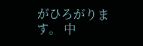がひろがります。 中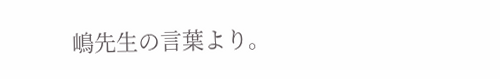嶋先生の言葉より。